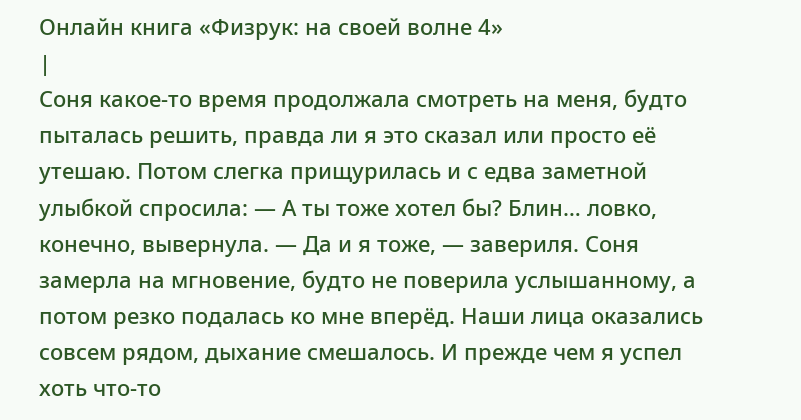Онлайн книга «Физрук: на своей волне 4»
|
Соня какое-то время продолжала смотреть на меня, будто пыталась решить, правда ли я это сказал или просто её утешаю. Потом слегка прищурилась и с едва заметной улыбкой спросила: — А ты тоже хотел бы? Блин… ловко, конечно, вывернула. — Да и я тоже, — завериля. Соня замерла на мгновение, будто не поверила услышанному, а потом резко подалась ко мне вперёд. Наши лица оказались совсем рядом, дыхание смешалось. И прежде чем я успел хоть что-то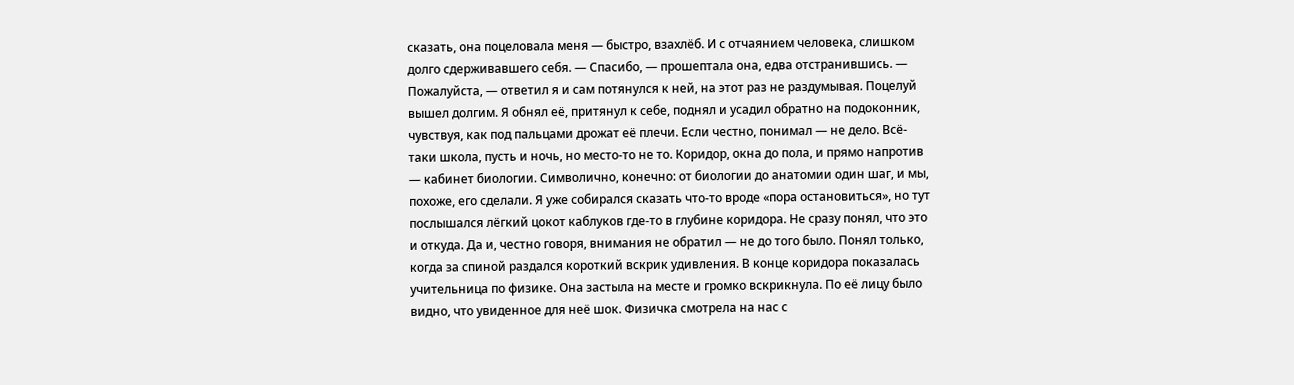сказать, она поцеловала меня — быстро, взахлёб. И с отчаянием человека, слишком долго сдерживавшего себя. — Спасибо, — прошептала она, едва отстранившись. — Пожалуйста, — ответил я и сам потянулся к ней, на этот раз не раздумывая. Поцелуй вышел долгим. Я обнял её, притянул к себе, поднял и усадил обратно на подоконник, чувствуя, как под пальцами дрожат её плечи. Если честно, понимал — не дело. Всё-таки школа, пусть и ночь, но место-то не то. Коридор, окна до пола, и прямо напротив — кабинет биологии. Символично, конечно: от биологии до анатомии один шаг, и мы, похоже, его сделали. Я уже собирался сказать что-то вроде «пора остановиться», но тут послышался лёгкий цокот каблуков где-то в глубине коридора. Не сразу понял, что это и откуда. Да и, честно говоря, внимания не обратил — не до того было. Понял только, когда за спиной раздался короткий вскрик удивления. В конце коридора показалась учительница по физике. Она застыла на месте и громко вскрикнула. По её лицу было видно, что увиденное для неё шок. Физичка смотрела на нас с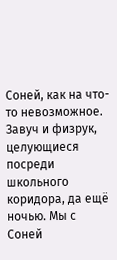Соней, как на что-то невозможное. Завуч и физрук, целующиеся посреди школьного коридора, да ещё ночью. Мы с Соней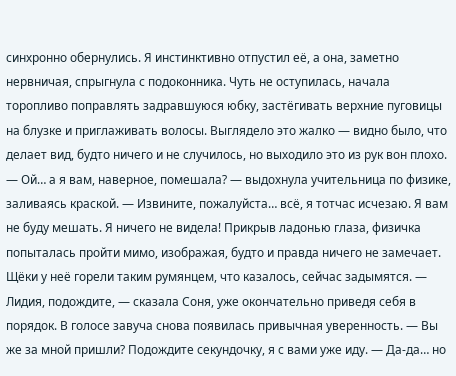синхронно обернулись. Я инстинктивно отпустил её, а она, заметно нервничая, спрыгнула с подоконника. Чуть не оступилась, начала торопливо поправлять задравшуюся юбку, застёгивать верхние пуговицы на блузке и приглаживать волосы. Выглядело это жалко — видно было, что делает вид, будто ничего и не случилось, но выходило это из рук вон плохо. — Ой… а я вам, наверное, помешала? — выдохнула учительница по физике, заливаясь краской. — Извините, пожалуйста… всё, я тотчас исчезаю. Я вам не буду мешать. Я ничего не видела! Прикрыв ладонью глаза, физичка попыталась пройти мимо, изображая, будто и правда ничего не замечает. Щёки у неё горели таким румянцем, что казалось, сейчас задымятся. — Лидия, подождите, — сказала Соня, уже окончательно приведя себя в порядок. В голосе завуча снова появилась привычная уверенность. — Вы же за мной пришли? Подождите секундочку, я с вами уже иду. — Да-да… но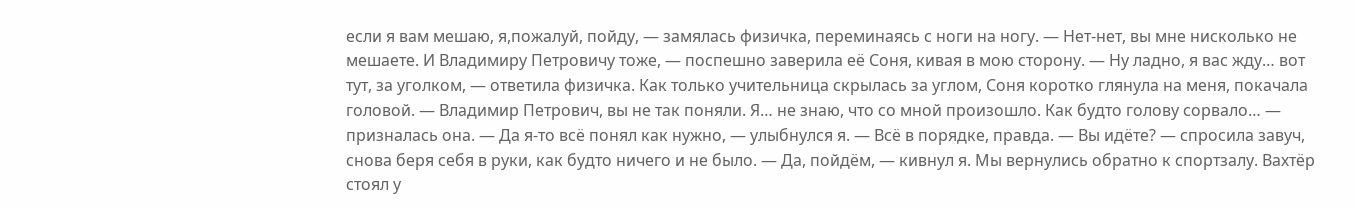если я вам мешаю, я,пожалуй, пойду, — замялась физичка, переминаясь с ноги на ногу. — Нет-нет, вы мне нисколько не мешаете. И Владимиру Петровичу тоже, — поспешно заверила её Соня, кивая в мою сторону. — Ну ладно, я вас жду… вот тут, за уголком, — ответила физичка. Как только учительница скрылась за углом, Соня коротко глянула на меня, покачала головой. — Владимир Петрович, вы не так поняли. Я… не знаю, что со мной произошло. Как будто голову сорвало… — призналась она. — Да я-то всё понял как нужно, — улыбнулся я. — Всё в порядке, правда. — Вы идёте? — спросила завуч, снова беря себя в руки, как будто ничего и не было. — Да, пойдём, — кивнул я. Мы вернулись обратно к спортзалу. Вахтёр стоял у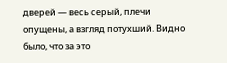дверей — весь серый, плечи опущены, а взгляд потухший. Видно было, что за это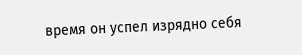время он успел изрядно себя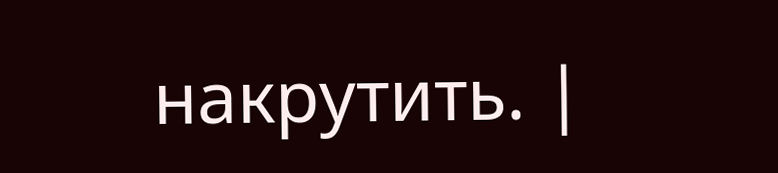накрутить. |